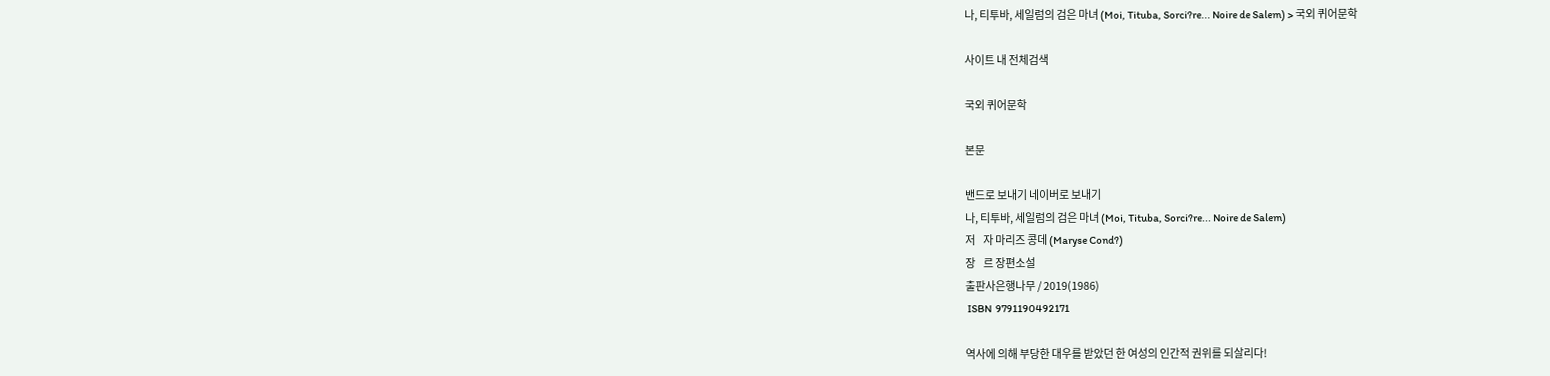나, 티투바, 세일럼의 검은 마녀 (Moi, Tituba, Sorci?re... Noire de Salem) > 국외 퀴어문학

사이트 내 전체검색

국외 퀴어문학

본문

밴드로 보내기 네이버로 보내기
나, 티투바, 세일럼의 검은 마녀 (Moi, Tituba, Sorci?re... Noire de Salem)
저    자 마리즈 콩데 (Maryse Cond?)
장    르 장편소설
출판사은행나무 / 2019(1986)
 ISBN  9791190492171

역사에 의해 부당한 대우를 받았던 한 여성의 인간적 권위를 되살리다!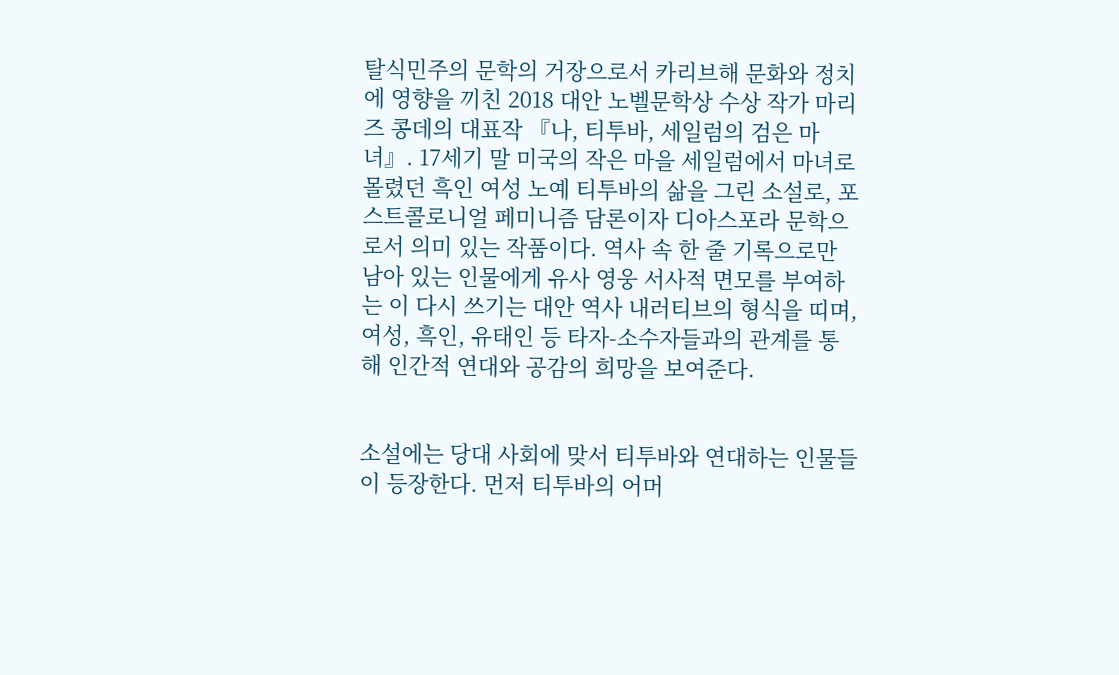탈식민주의 문학의 거장으로서 카리브해 문화와 정치에 영향을 끼친 2018 대안 노벨문학상 수상 작가 마리즈 콩데의 대표작 『나, 티투바, 세일럼의 검은 마녀』. 17세기 말 미국의 작은 마을 세일럼에서 마녀로 몰렸던 흑인 여성 노예 티투바의 삶을 그린 소설로, 포스트콜로니얼 페미니즘 담론이자 디아스포라 문학으로서 의미 있는 작품이다. 역사 속 한 줄 기록으로만 남아 있는 인물에게 유사 영웅 서사적 면모를 부여하는 이 다시 쓰기는 대안 역사 내러티브의 형식을 띠며, 여성, 흑인, 유태인 등 타자-소수자들과의 관계를 통해 인간적 연대와 공감의 희망을 보여준다.


소설에는 당대 사회에 맞서 티투바와 연대하는 인물들이 등장한다. 먼저 티투바의 어머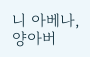니 아베나, 양아버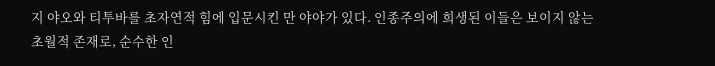지 야오와 티투바를 초자연적 힘에 입문시킨 만 야야가 있다. 인종주의에 희생된 이들은 보이지 않는 초월적 존재로, 순수한 인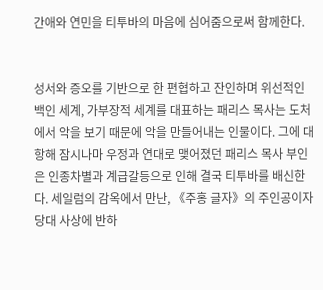간애와 연민을 티투바의 마음에 심어줌으로써 함께한다.


성서와 증오를 기반으로 한 편협하고 잔인하며 위선적인 백인 세계, 가부장적 세계를 대표하는 패리스 목사는 도처에서 악을 보기 때문에 악을 만들어내는 인물이다. 그에 대항해 잠시나마 우정과 연대로 맺어졌던 패리스 목사 부인은 인종차별과 계급갈등으로 인해 결국 티투바를 배신한다. 세일럼의 감옥에서 만난, 《주홍 글자》의 주인공이자 당대 사상에 반하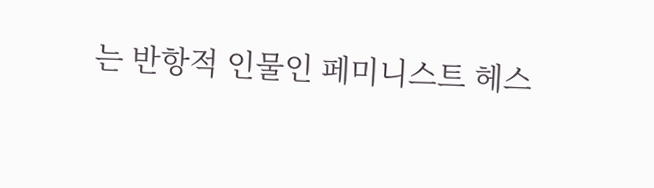는 반항적 인물인 페미니스트 헤스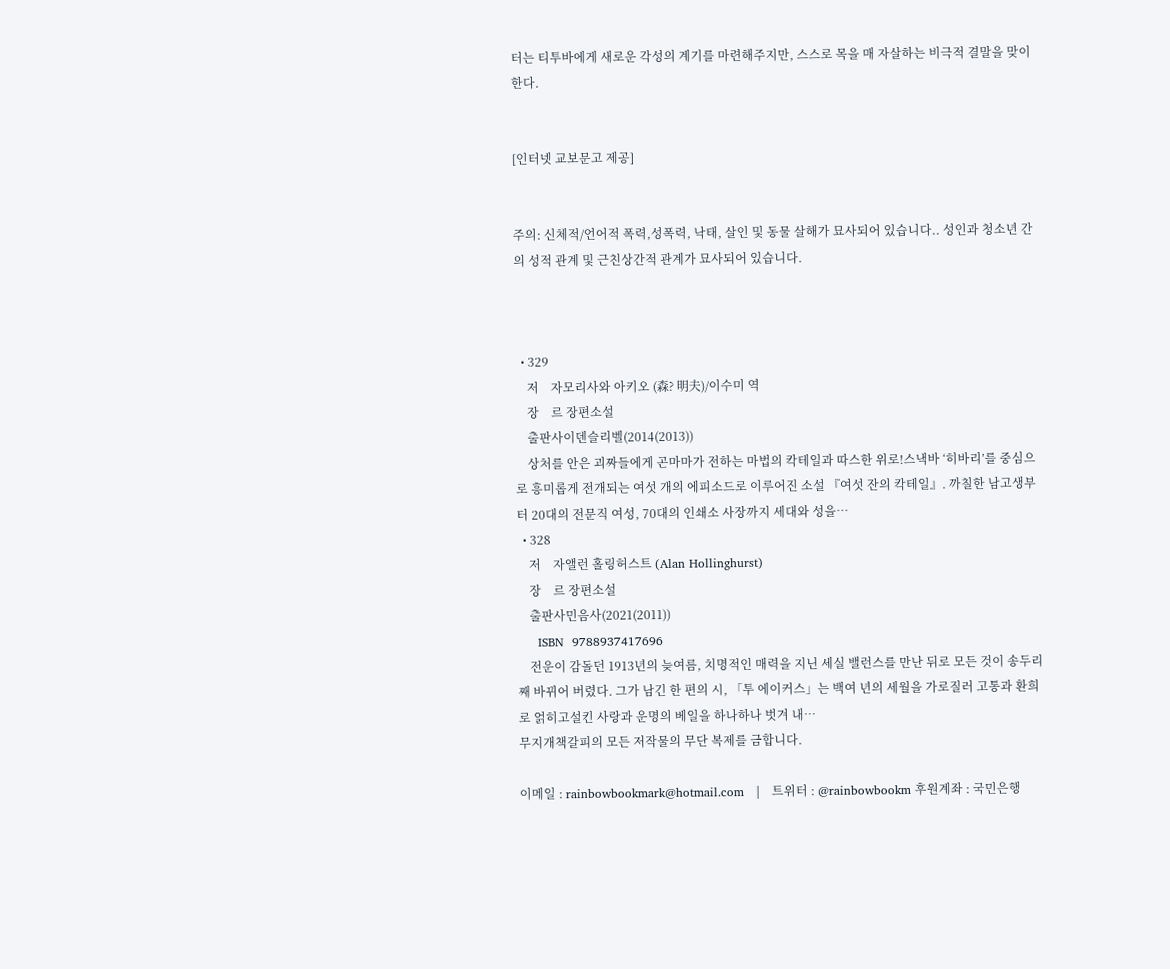터는 티투바에게 새로운 각성의 계기를 마련해주지만, 스스로 목을 매 자살하는 비극적 결말을 맞이한다.


[인터넷 교보문고 제공]


주의: 신체적/언어적 폭력,성폭력, 낙태, 살인 및 동물 살해가 묘사되어 있습니다.. 성인과 청소년 간의 성적 관계 및 근친상간적 관계가 묘사되어 있습니다.



  • 329
    저    자모리사와 아키오 (森? 明夫)/이수미 역
    장    르 장편소설
    출판사이덴슬리벨(2014(2013))
    상처를 안은 괴짜들에게 곤마마가 전하는 마법의 칵테일과 따스한 위로!스낵바 ‘히바리’를 중심으로 흥미롭게 전개되는 여섯 개의 에피소드로 이루어진 소설 『여섯 잔의 칵테일』. 까칠한 남고생부터 20대의 전문직 여성, 70대의 인쇄소 사장까지 세대와 성을…
  • 328
    저    자앨런 홀링허스트 (Alan Hollinghurst)
    장    르 장편소설
    출판사민음사(2021(2011))
     ISBN  9788937417696
    전운이 감돌던 1913년의 늦여름, 치명적인 매력을 지닌 세실 밸런스를 만난 뒤로 모든 것이 송두리째 바뀌어 버렸다. 그가 남긴 한 편의 시, 「투 에이커스」는 백여 년의 세월을 가로질러 고통과 환희로 얽히고설킨 사랑과 운명의 베일을 하나하나 벗겨 내…
무지개책갈피의 모든 저작물의 무단 복제를 금합니다.

이메일 : rainbowbookmark@hotmail.com   |   트위터 : @rainbowbookm 후원계좌 : 국민은행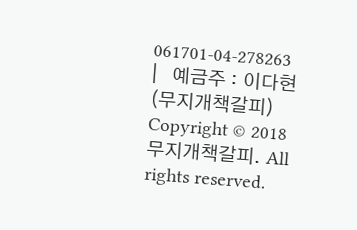061701-04-278263   |   예금주 : 이다현(무지개책갈피)
Copyright © 2018 무지개책갈피. All rights reserved.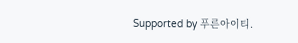Supported by 푸른아이티.